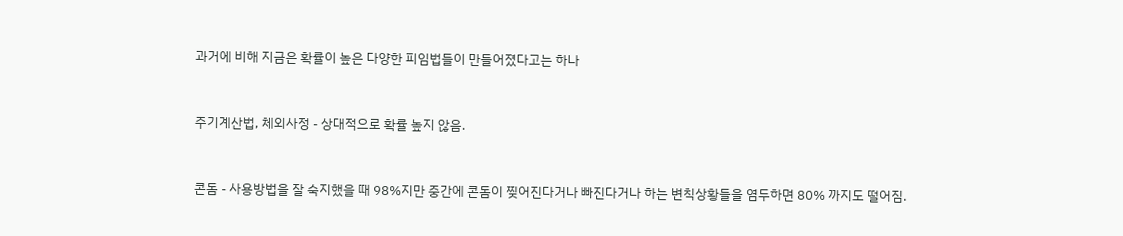과거에 비해 지금은 확률이 높은 다양한 피임법들이 만들어졌다고는 하나


주기계산법, 체외사정 - 상대적으로 확률 높지 않음.


콘돔 - 사용방법을 잘 숙지했을 때 98%지만 중간에 콘돔이 찢어진다거나 빠진다거나 하는 변칙상황들을 염두하면 80% 까지도 떨어짐.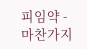피임약 - 마찬가지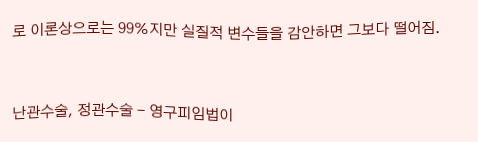로 이론상으로는 99%지만 실질적 변수들을 감안하면 그보다 떨어짐.


난관수술, 정관수술 - 영구피임법이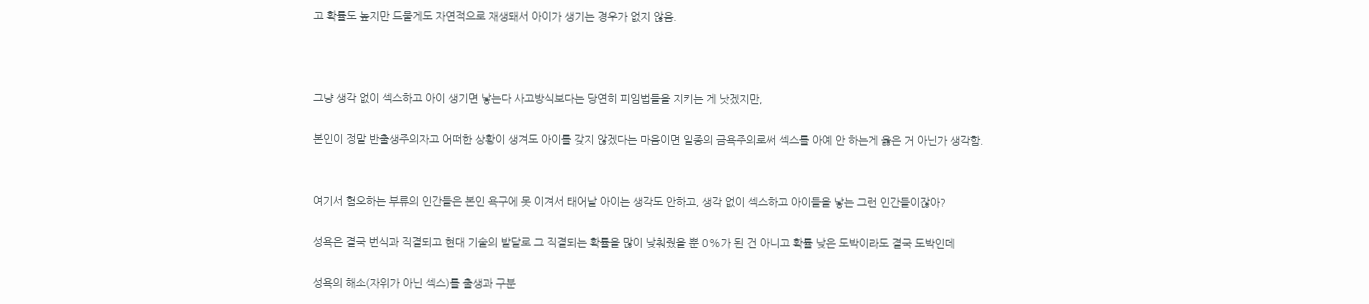고 확률도 높지만 드물게도 자연적으로 재생돼서 아이가 생기는 경우가 없지 않음.



그냥 생각 없이 섹스하고 아이 생기면 낳는다 사고방식보다는 당연히 피임법들을 지키는 게 낫겠지만,

본인이 정말 반출생주의자고 어떠한 상황이 생겨도 아이를 갖지 않겠다는 마음이면 일종의 금욕주의로써 섹스를 아예 안 하는게 옳은 거 아닌가 생각함.


여기서 혐오하는 부류의 인간들은 본인 욕구에 못 이겨서 태어날 아이는 생각도 안하고, 생각 없이 섹스하고 아이들을 낳는 그런 인간들이잖아?

성욕은 결국 번식과 직결되고 현대 기술의 발달로 그 직결되는 확률을 많이 낮춰줬을 뿐 0%가 된 건 아니고 확률 낮은 도박이라도 결국 도박인데

성욕의 해소(자위가 아닌 섹스)를 출생과 구분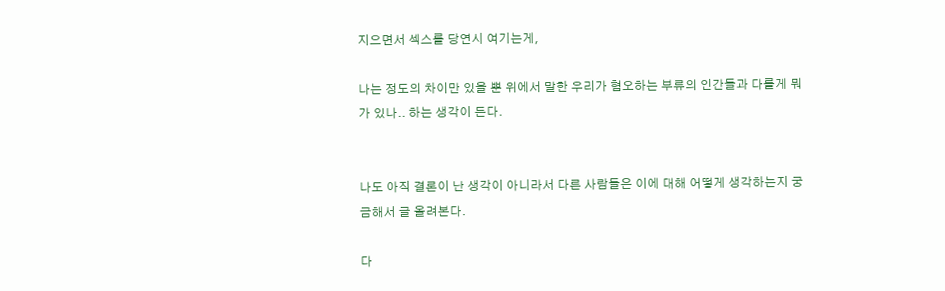지으면서 섹스를 당연시 여기는게,

나는 정도의 차이만 있을 뿐 위에서 말한 우리가 혐오하는 부류의 인간들과 다를게 뭐가 있나.. 하는 생각이 든다.


나도 아직 결론이 난 생각이 아니라서 다른 사람들은 이에 대해 어떻게 생각하는지 궁금해서 글 올려본다.

다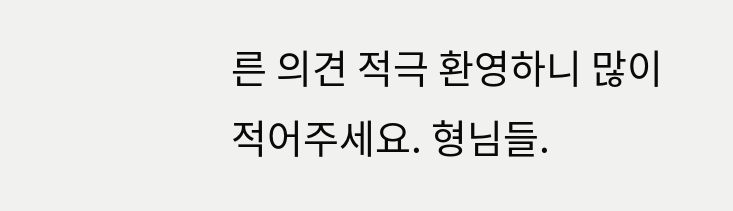른 의견 적극 환영하니 많이 적어주세요. 형님들.